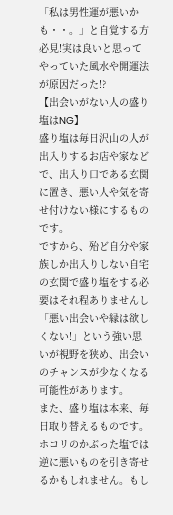「私は男性運が悪いかも・・。」と自覚する方必見!実は良いと思ってやっていた風水や開運法が原因だった!?
【出会いがない人の盛り塩はNG】
盛り塩は毎日沢山の人が出入りするお店や家などで、出入り口である玄関に置き、悪い人や気を寄せ付けない様にするものです。
ですから、殆ど自分や家族しか出入りしない自宅の玄関で盛り塩をする必要はそれ程ありませんし「悪い出会いや縁は欲しくない!」という強い思いが視野を狭め、出会いのチャンスが少なくなる可能性があります。
また、盛り塩は本来、毎日取り替えるものです。ホコリのかぶった塩では逆に悪いものを引き寄せるかもしれません。もし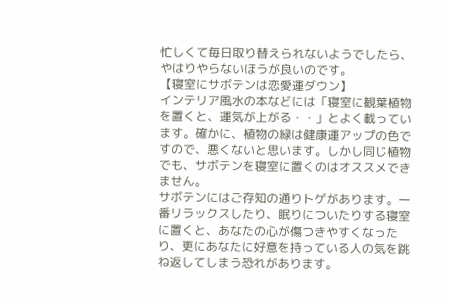忙しくて毎日取り替えられないようでしたら、やはりやらないほうが良いのです。
【寝室にサボテンは恋愛運ダウン】
インテリア風水の本などには「寝室に観葉植物を置くと、運気が上がる・・」とよく載っています。確かに、植物の緑は健康運アップの色ですので、悪くないと思います。しかし同じ植物でも、サボテンを寝室に置くのはオススメできません。
サボテンにはご存知の通りトゲがあります。一番リラックスしたり、眠りについたりする寝室に置くと、あなたの心が傷つきやすくなったり、更にあなたに好意を持っている人の気を跳ね返してしまう恐れがあります。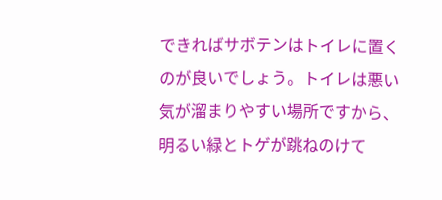できればサボテンはトイレに置くのが良いでしょう。トイレは悪い気が溜まりやすい場所ですから、明るい緑とトゲが跳ねのけて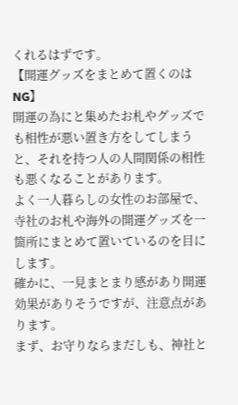くれるはずです。
【開運グッズをまとめて置くのはNG】
開運の為にと集めたお札やグッズでも相性が悪い置き方をしてしまうと、それを持つ人の人間関係の相性も悪くなることがあります。
よく一人暮らしの女性のお部屋で、寺社のお札や海外の開運グッズを一箇所にまとめて置いているのを目にします。
確かに、一見まとまり感があり開運効果がありそうですが、注意点があります。
まず、お守りならまだしも、神社と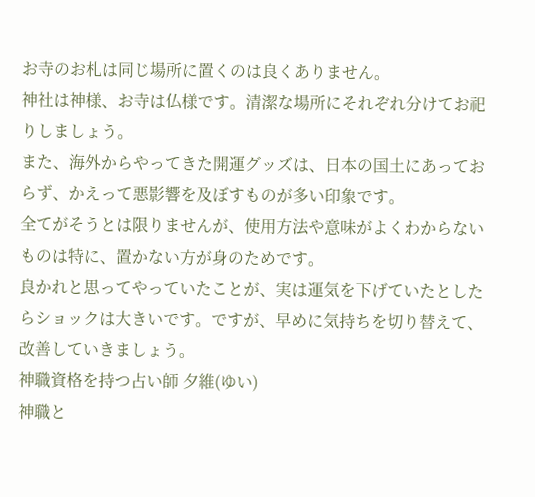お寺のお札は同じ場所に置くのは良くありません。
神社は神様、お寺は仏様です。清潔な場所にそれぞれ分けてお祀りしましょう。
また、海外からやってきた開運グッズは、日本の国土にあっておらず、かえって悪影響を及ぼすものが多い印象です。
全てがそうとは限りませんが、使用方法や意味がよくわからないものは特に、置かない方が身のためです。
良かれと思ってやっていたことが、実は運気を下げていたとしたらショックは大きいです。ですが、早めに気持ちを切り替えて、改善していきましょう。
神職資格を持つ占い師 夕維(ゆい)
神職と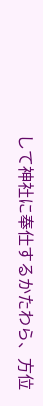して神社に奉仕するかたわら、方位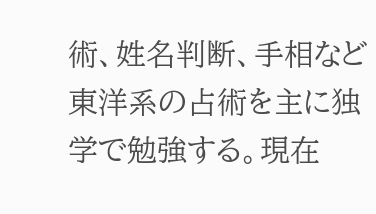術、姓名判断、手相など東洋系の占術を主に独学で勉強する。現在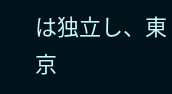は独立し、東京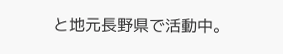と地元長野県で活動中。